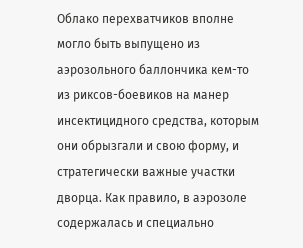Облако перехватчиков вполне могло быть выпущено из аэрозольного баллончика кем-то из риксов-боевиков на манер инсектицидного средства, которым они обрызгали и свою форму, и стратегически важные участки дворца. Как правило, в аэрозоле содержалась и специально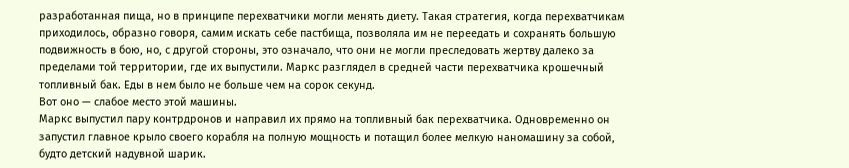разработанная пища, но в принципе перехватчики могли менять диету. Такая стратегия, когда перехватчикам приходилось, образно говоря, самим искать себе пастбища, позволяла им не переедать и сохранять большую подвижность в бою, но, с другой стороны, это означало, что они не могли преследовать жертву далеко за пределами той территории, где их выпустили. Маркс разглядел в средней части перехватчика крошечный топливный бак. Еды в нем было не больше чем на сорок секунд.
Вот оно — слабое место этой машины.
Маркс выпустил пару контрдронов и направил их прямо на топливный бак перехватчика. Одновременно он запустил главное крыло своего корабля на полную мощность и потащил более мелкую наномашину за собой, будто детский надувной шарик.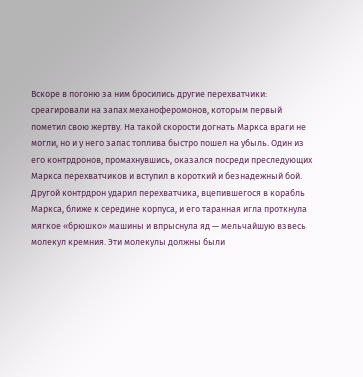Вскоре в погоню за ним бросились другие перехватчики: среагировали на запах механоферомонов, которым первый пометил свою жертву. На такой скорости догнать Маркса враги не могли, но и у него запас топлива быстро пошел на убыль. Один из его контрдронов, промахнувшись, оказался посреди преследующих Маркса перехватчиков и вступил в короткий и безнадежный бой. Другой контрдрон ударил перехватчика, вцепившегося в корабль Маркса, ближе к середине корпуса, и его таранная игла проткнула мягкое «брюшко» машины и впрыснула яд — мельчайшую взвесь молекул кремния. Эти молекулы должны были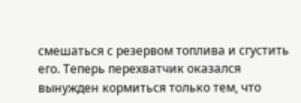смешаться с резервом топлива и сгустить его. Теперь перехватчик оказался вынужден кормиться только тем, что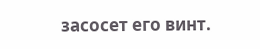засосет его винт.